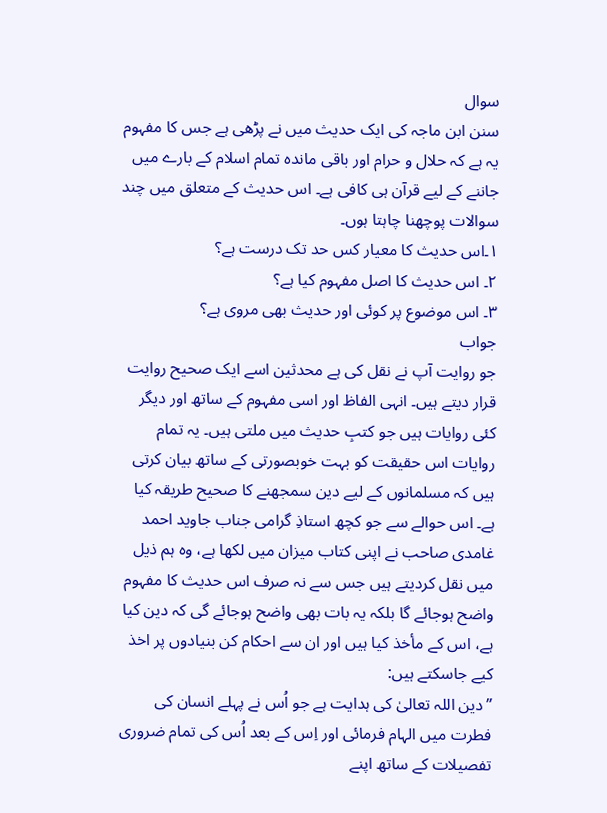سوال
سنن ابن ماجہ کی ایک حدیث میں نے پڑھی ہے جس کا مفہوم یہ ہے کہ حلال و حرام اور باقی ماندہ تمام اسلام کے بارے میں جاننے کے لیے قرآن ہی کافی ہے۔ اس حدیث کے متعلق میں چند سوالات پوچھنا چاہتا ہوں۔
۱۔اس حدیث کا معیار کس حد تک درست ہے؟
۲۔ اس حدیث کا اصل مفہوم کیا ہے؟
۳۔ اس موضوع پر کوئی اور حدیث بھی مروی ہے؟
جواب
جو روایت آپ نے نقل کی ہے محدثین اسے ایک صحیح روایت قرار دیتے ہیں۔ انہی الفاظ اور اسی مفہوم کے ساتھ اور دیگر کئی روایات ہیں جو کتبِ حدیث میں ملتی ہیں۔ یہ تمام روایات اس حقیقت کو بہت خوبصورتی کے ساتھ بیان کرتی ہیں کہ مسلمانوں کے لیے دین سمجھنے کا صحیح طریقہ کیا ہے۔ اس حوالے سے جو کچھ استاذِ گرامی جناب جاوید احمد غامدی صاحب نے اپنی کتاب میزان میں لکھا ہے، وہ ہم ذیل میں نقل کردیتے ہیں جس سے نہ صرف اس حدیث کا مفہوم واضح ہوجائے گا بلکہ یہ بات بھی واضح ہوجائے گی کہ دین کیا ہے، اس کے مأخذ کیا ہیں اور ان سے احکام کن بنیادوں پر اخذ کیے جاسکتے ہیں:
”دین اللہ تعالیٰ کی ہدایت ہے جو اُس نے پہلے انسان کی فطرت میں الہام فرمائی اور اِس کے بعد اُس کی تمام ضروری تفصیلات کے ساتھ اپنے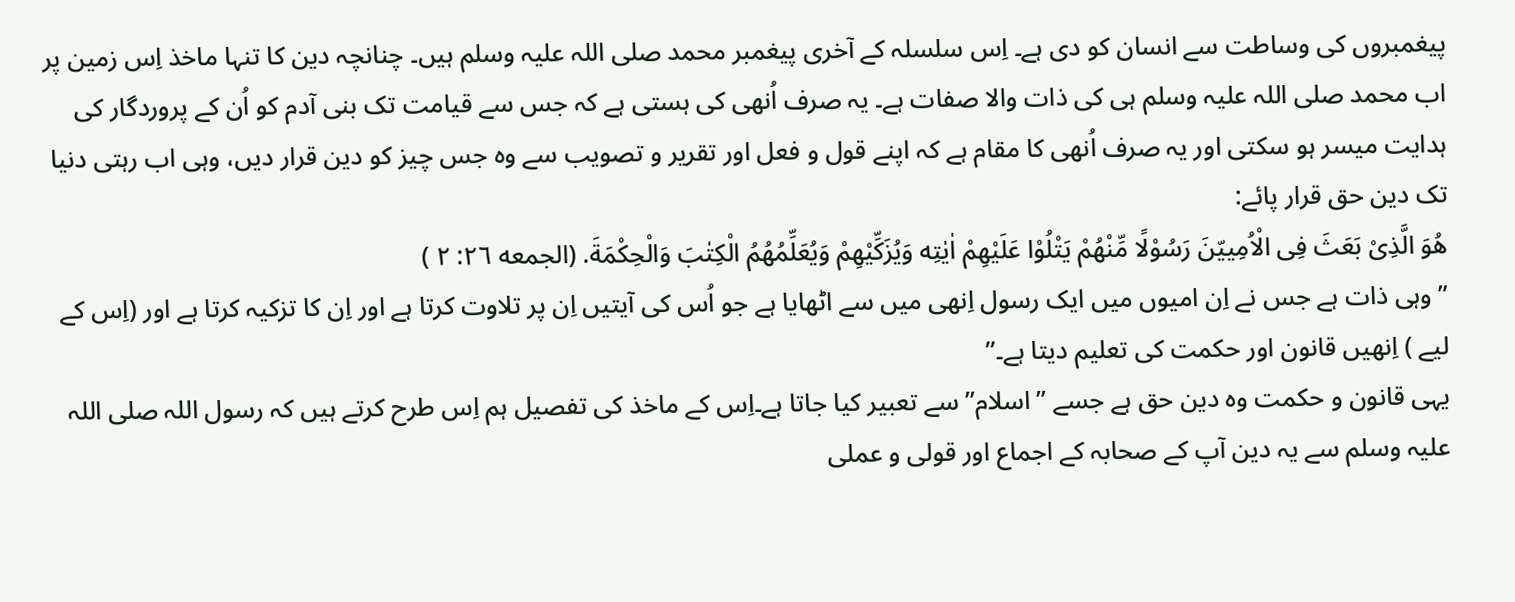پیغمبروں کی وساطت سے انسان کو دی ہے۔ اِس سلسلہ کے آخری پیغمبر محمد صلی اللہ علیہ وسلم ہیں۔ چنانچہ دین کا تنہا ماخذ اِس زمین پر اب محمد صلی اللہ علیہ وسلم ہی کی ذات والا صفات ہے۔ یہ صرف اُنھی کی ہستی ہے کہ جس سے قیامت تک بنی آدم کو اُن کے پروردگار کی ہدایت میسر ہو سکتی اور یہ صرف اُنھی کا مقام ہے کہ اپنے قول و فعل اور تقریر و تصویب سے وہ جس چیز کو دین قرار دیں، وہی اب رہتی دنیا تک دین حق قرار پائے:
هُوَ الَّذِیْ بَعَثَ فِی الْاُمِييّنَ رَسُوْلًا مِّنْهُمْ يَتْلُوْا عَلَيْهِمْ اٰيٰتِه وَيُزَکِّيْهِمْ وَيُعَلِّمُهُمُ الْکِتٰبَ وَالْحِکْمَةَ. (الجمعه ٢٦: ٢ )
”وہی ذات ہے جس نے اِن امیوں میں ایک رسول اِنھی میں سے اٹھایا ہے جو اُس کی آیتیں اِن پر تلاوت کرتا ہے اور اِن کا تزکیہ کرتا ہے اور (اِس کے لیے ) اِنھیں قانون اور حکمت کی تعلیم دیتا ہے۔”
یہی قانون و حکمت وہ دین حق ہے جسے ”اسلام” سے تعبیر کیا جاتا ہے۔اِس کے ماخذ کی تفصیل ہم اِس طرح کرتے ہیں کہ رسول اللہ صلی اللہ علیہ وسلم سے یہ دین آپ کے صحابہ کے اجماع اور قولی و عملی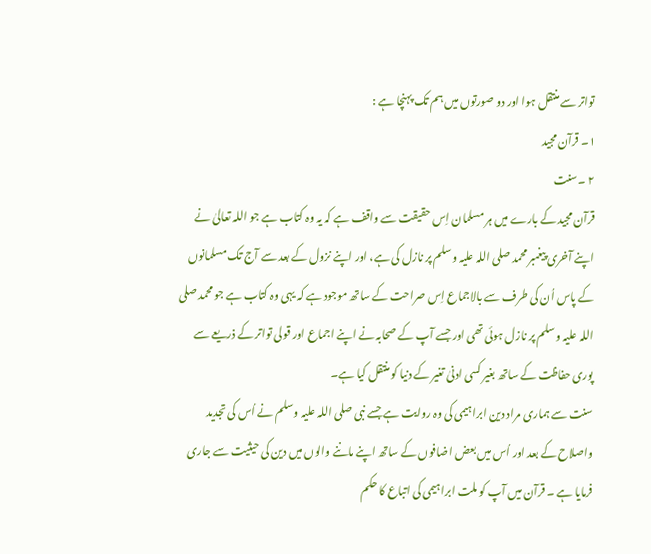تواتر سے منتقل ہوا اور دو صورتوں میں ہم تک پہنچا ہے :
١۔ قرآن مجید
٢ ۔سنت
قرآن مجید کے بارے میں ہر مسلمان اِس حقیقت سے واقف ہے کہ یہ وہ کتاب ہے جو اللہ تعالیٰ نے اپنے آخری پیغمبر محمد صلی اللہ علیہ وسلم پر نازل کی ہے، اور اپنے نزول کے بعد سے آج تک مسلمانوں کے پاس اُن کی طرف سے بالاجماع اِس صراحت کے ساتھ موجود ہے کہ یہی وہ کتاب ہے جو محمد صلی اللہ علیہ وسلم پر نازل ہوئی تھی اور جسے آپ کے صحابہ نے اپنے اجماع اور قولی تواتر کے ذریعے سے پوری حفاظت کے ساتھ بغیر کسی ادنیٰ تغیر کے دنیا کو منتقل کیا ہے۔
سنت سے ہماری مراد دین ابراہیمی کی وہ روایت ہے جسے نبی صلی اللہ علیہ وسلم نے اُس کی تجدید واصلاح کے بعد اور اُس میں بعض اضافوں کے ساتھ اپنے ماننے والوں میں دین کی حیثیت سے جاری فرمایا ہے ۔ قرآن میں آپ کو ملت ابراہیمی کی اتباع کا حکم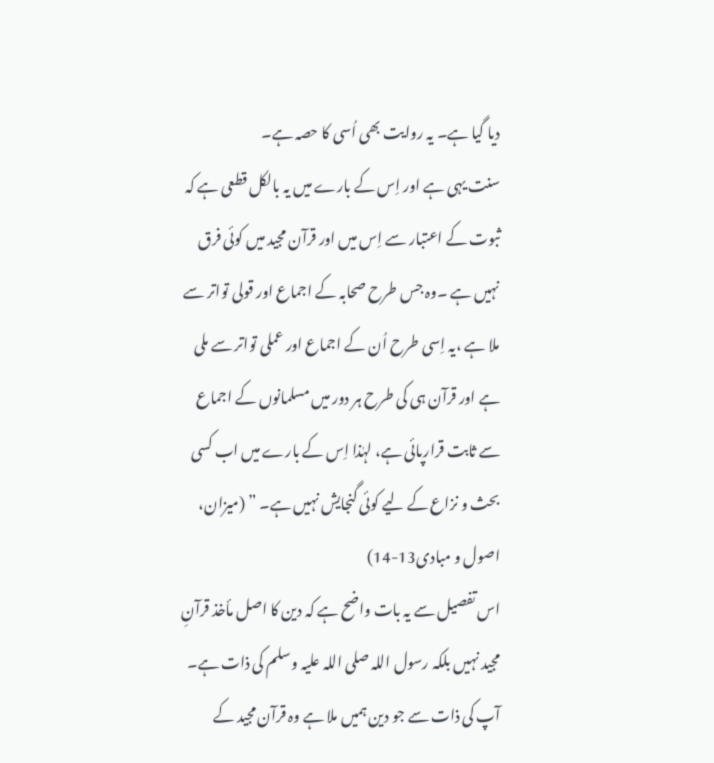دیا گیا ہے۔ یہ روایت بھی اُسی کا حصہ ہے۔
سنت یہی ہے اور اِس کے بارے میں یہ بالکل قطعی ہے کہ ثبوت کے اعتبار سے اِس میں اور قرآن مجید میں کوئی فرق نہیں ہے ۔وہ جس طرح صحابہ کے اجماع اور قولی تواتر سے ملا ہے ،یہ اِسی طرح اُن کے اجماع اور عملی تواتر سے ملی ہے اور قرآن ہی کی طرح ہر دور میں مسلمانوں کے اجماع سے ثابت قرارپائی ہے، لہٰذا اِس کے بارے میں اب کسی بحث و نزاع کے لیے کوئی گنجایش نہیں ہے۔ ” (میزان، اصول و مبادی13-14)
اس تفصیل سے یہ بات واضح ہے کہ دین کا اصل مأخذ قرآنِ مجید نہیں بلکہ رسول اللہ صلی اللہ علیہ وسلم کی ذات ہے۔ آپ کی ذات سے جو دین ہمیں ملا ہے وہ قرآن مجید کے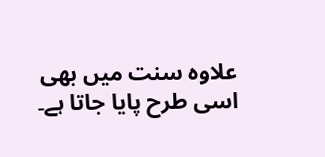علاوہ سنت میں بھی اسی طرح پایا جاتا ہے۔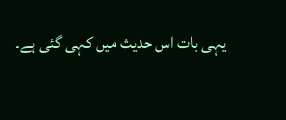یہی بات اس حدیث میں کہی گئی ہے۔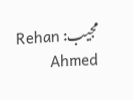مجیب: Rehan Ahmed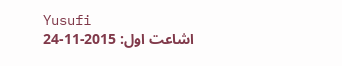Yusufi
اشاعت اول: 2015-11-24